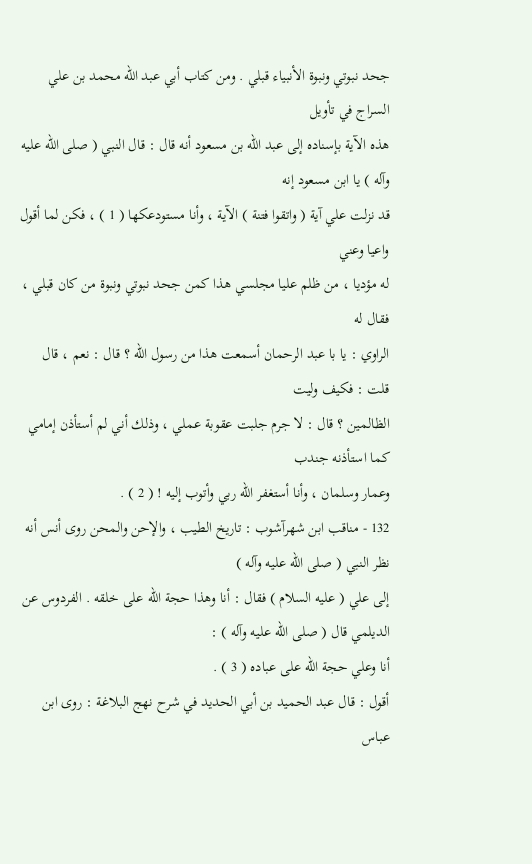جحد نبوتي ونبوة الأنبياء قبلي . ومن كتاب أبي عبد الله محمد بن علي السراج في تأويل
هذه الآية بإسناده إلى عبد الله بن مسعود أنه قال : قال النبي ( صلى الله عليه وآله ) يا ابن مسعود إنه
قد نزلت علي آية ( واتقوا فتنة ) الآية ، وأنا مستودعكها ( 1 ) ، فكن لما أقول واعيا وعني
له مؤديا ، من ظلم عليا مجلسي هذا كمن جحد نبوتي ونبوة من كان قبلي ، فقال له
الراوي : يا با عبد الرحمان أسمعت هذا من رسول الله ؟ قال : نعم ، قال قلت : فكيف وليت
الظالمين ؟ قال : لا جرم جلبت عقوبة عملي ، وذلك أني لم أستأذن إمامي كما استأذنه جندب
وعمار وسلمان ، وأنا أستغفر الله ربي وأتوب إليه ! ( 2 ) .
132 - مناقب ابن شهرآشوب : تاريخ الطيب ، والإحن والمحن روى أنس أنه نظر النبي ( صلى الله عليه وآله )
إلى علي ( عليه السلام ) فقال : أنا وهذا حجة الله على خلقه . الفردوس عن الديلمي قال ( صلى الله عليه وآله ) :
أنا وعلي حجة الله على عباده ( 3 ) .
أقول : قال عبد الحميد بن أبي الحديد في شرح نهج البلاغة : روى ابن عباس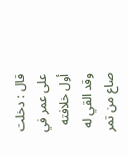قال : دخلت على عمر في أول خلافته وقد القي له صاع من تمر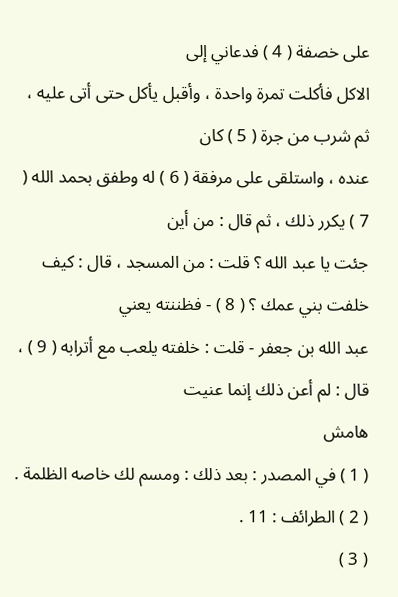على خصفة ( 4 ) فدعاني إلى
الاكل فأكلت تمرة واحدة ، وأقبل يأكل حتى أتى عليه ، ثم شرب من جرة ( 5 ) كان
عنده ، واستلقى على مرفقة ( 6 ) له وطفق بحمد الله ( 7 ) يكرر ذلك ، ثم قال : من أين
جئت يا عبد الله ؟ قلت : من المسجد ، قال : كيف خلفت بني عمك ؟ ( 8 ) - فظننته يعني
عبد الله بن جعفر - قلت : خلفته يلعب مع أترابه ( 9 ) ، قال : لم أعن ذلك إنما عنيت
هامش
( 1 ) في المصدر : بعد ذلك : ومسم لك خاصه الظلمة .
( 2 ) الطرائف : 11 .
( 3 )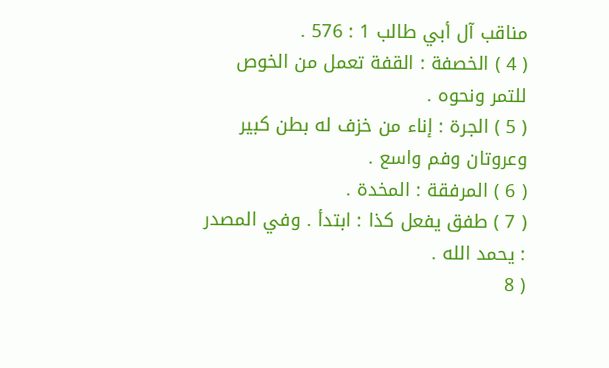مناقب آل أبي طالب 1 : 576 .
( 4 ) الخصفة : القفة تعمل من الخوص للتمر ونحوه .
( 5 ) الجرة : إناء من خزف له بطن كبير وعروتان وفم واسع .
( 6 ) المرفقة : المخدة .
( 7 ) طفق يفعل كذا : ابتدأ . وفي المصدر : يحمد الله .
( 8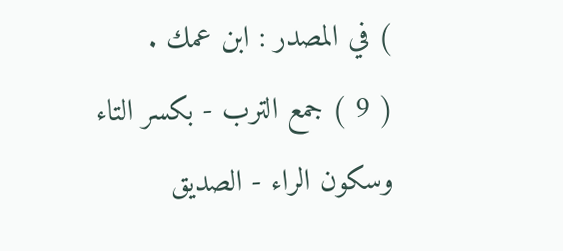) في المصدر : ابن عمك .
( 9 ) جمع الترب - بكسر التاء وسكون الراء - الصديق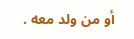أو من ولد معه .